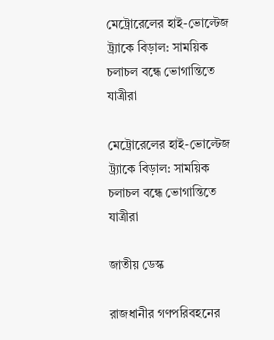মেট্রোরেলের হাই-ভোল্টেজ ট্র্যাকে বিড়াল: সাময়িক চলাচল বন্ধে ভোগান্তিতে যাত্রীরা

মেট্রোরেলের হাই-ভোল্টেজ ট্র্যাকে বিড়াল: সাময়িক চলাচল বন্ধে ভোগান্তিতে যাত্রীরা

জাতীয় ডেস্ক

রাজধানীর গণপরিবহনের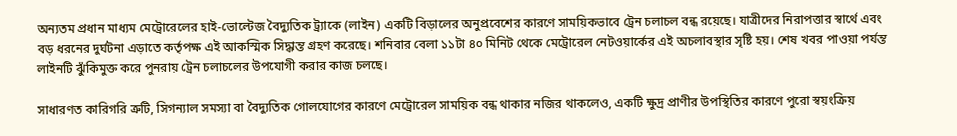অন্যতম প্রধান মাধ্যম মেট্রোরেলের হাই-ভোল্টেজ বৈদ্যুতিক ট্র্যাকে (লাইন) একটি বিড়ালের অনুপ্রবেশের কারণে সাময়িকভাবে ট্রেন চলাচল বন্ধ রয়েছে। যাত্রীদের নিরাপত্তার স্বার্থে এবং বড় ধরনের দুর্ঘটনা এড়াতে কর্তৃপক্ষ এই আকস্মিক সিদ্ধান্ত গ্রহণ করেছে। শনিবার বেলা ১১টা ৪০ মিনিট থেকে মেট্রোরেল নেটওয়ার্কের এই অচলাবস্থার সৃষ্টি হয়। শেষ খবর পাওয়া পর্যন্ত লাইনটি ঝুঁকিমুক্ত করে পুনরায় ট্রেন চলাচলের উপযোগী করার কাজ চলছে।

সাধারণত কারিগরি ত্রুটি, সিগন্যাল সমস্যা বা বৈদ্যুতিক গোলযোগের কারণে মেট্রোরেল সাময়িক বন্ধ থাকার নজির থাকলেও, একটি ক্ষুদ্র প্রাণীর উপস্থিতির কারণে পুরো স্বয়ংক্রিয়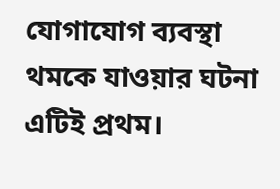যোগাযোগ ব্যবস্থা থমকে যাওয়ার ঘটনা এটিই প্রথম।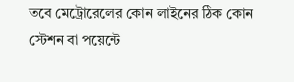তবে মেট্রোরেলের কোন লাইনের ঠিক কোন স্টেশন বা পয়েন্টে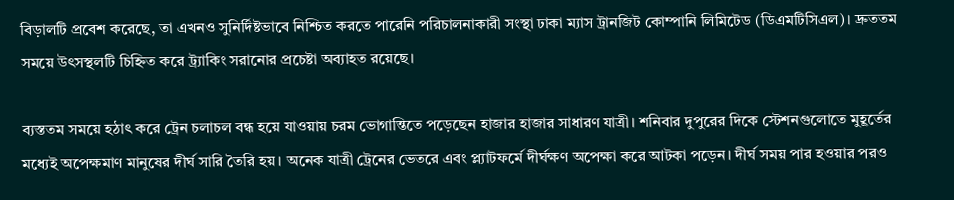বিড়ালটি প্রবেশ করেছে, তা এখনও সুনির্দিষ্টভাবে নিশ্চিত করতে পারেনি পরিচালনাকারী সংস্থা ঢাকা ম্যাস ট্রানজিট কোম্পানি লিমিটেড (ডিএমটিসিএল)। দ্রুততম সময়ে উৎসস্থলটি চিহ্নিত করে ট্র্যাকিং সরানোর প্রচেষ্টা অব্যাহত রয়েছে।

ব্যস্ততম সময়ে হঠাৎ করে ট্রেন চলাচল বন্ধ হয়ে যাওয়ায় চরম ভোগান্তিতে পড়েছেন হাজার হাজার সাধারণ যাত্রী। শনিবার দুপুরের দিকে স্টেশনগুলোতে মুহূর্তের মধ্যেই অপেক্ষমাণ মানুষের দীর্ঘ সারি তৈরি হয়। অনেক যাত্রী ট্রেনের ভেতরে এবং প্ল্যাটফর্মে দীর্ঘক্ষণ অপেক্ষা করে আটকা পড়েন। দীর্ঘ সময় পার হওয়ার পরও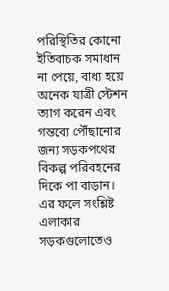পরিস্থিতির কোনো ইতিবাচক সমাধান না পেয়ে, বাধ্য হয়ে অনেক যাত্রী স্টেশন ত্যাগ করেন এবং গন্তব্যে পৌঁছানোর জন্য সড়কপথের বিকল্প পরিবহনের দিকে পা বাড়ান। এর ফলে সংশ্লিষ্ট এলাকার সড়কগুলোতেও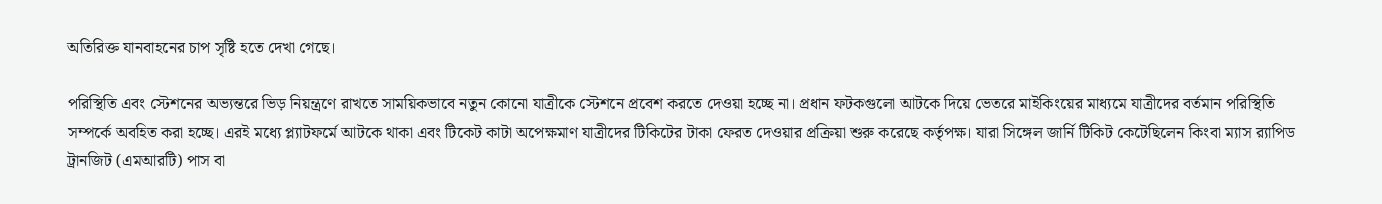অতিরিক্ত যানবাহনের চাপ সৃষ্টি হতে দেখা গেছে।

পরিস্থিতি এবং স্টেশনের অভ্যন্তরে ভিড় নিয়ন্ত্রণে রাখতে সাময়িকভাবে নতুন কোনো যাত্রীকে স্টেশনে প্রবেশ করতে দেওয়া হচ্ছে না। প্রধান ফটকগুলো আটকে দিয়ে ভেতরে মাইকিংয়ের মাধ্যমে যাত্রীদের বর্তমান পরিস্থিতি সম্পর্কে অবহিত করা হচ্ছে। এরই মধ্যে প্ল্যাটফর্মে আটকে থাকা এবং টিকেট কাটা অপেক্ষমাণ যাত্রীদের টিকিটের টাকা ফেরত দেওয়ার প্রক্রিয়া শুরু করেছে কর্তৃপক্ষ। যারা সিঙ্গেল জার্নি টিকিট কেটেছিলেন কিংবা ম্যাস র‍্যাপিড ট্রানজিট (এমআরটি) পাস বা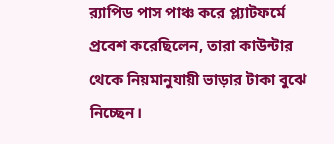র‍্যাপিড পাস পাঞ্চ করে প্ল্যাটফর্মে প্রবেশ করেছিলেন, তারা কাউন্টার থেকে নিয়মানুযায়ী ভাড়ার টাকা বুঝে নিচ্ছেন।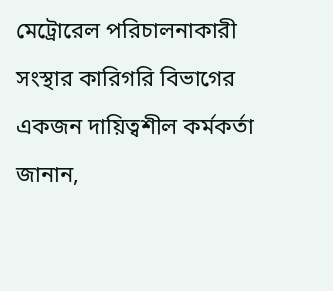মেট্রোরেল পরিচালনাকারী সংস্থার কারিগরি বিভাগের একজন দায়িত্বশীল কর্মকর্তা জানান,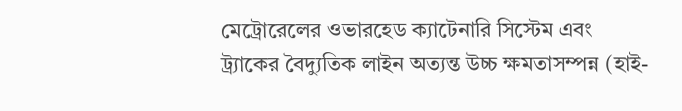মেট্রোরেলের ওভারহেড ক্যাটেনারি সিস্টেম এবং ট্র্যাকের বৈদ্যুতিক লাইন অত্যন্ত উচ্চ ক্ষমতাসম্পন্ন (হাই-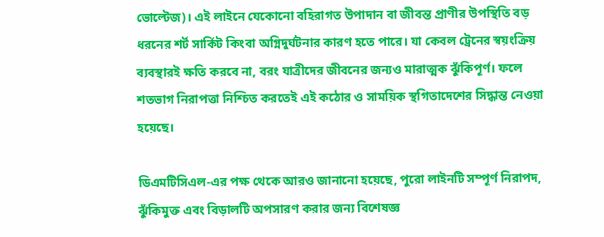ভোল্টেজ)। এই লাইনে যেকোনো বহিরাগত উপাদান বা জীবন্ত প্রাণীর উপস্থিতি বড় ধরনের শর্ট সার্কিট কিংবা অগ্নিদুর্ঘটনার কারণ হতে পারে। যা কেবল ট্রেনের স্বয়ংক্রিয় ব্যবস্থারই ক্ষতি করবে না, বরং যাত্রীদের জীবনের জন্যও মারাত্মক ঝুঁকিপূর্ণ। ফলে শতভাগ নিরাপত্তা নিশ্চিত করতেই এই কঠোর ও সাময়িক স্থগিতাদেশের সিদ্ধান্ত নেওয়া হয়েছে।

ডিএমটিসিএল-এর পক্ষ থেকে আরও জানানো হয়েছে, পুরো লাইনটি সম্পূর্ণ নিরাপদ, ঝুঁকিমুক্ত এবং বিড়ালটি অপসারণ করার জন্য বিশেষজ্ঞ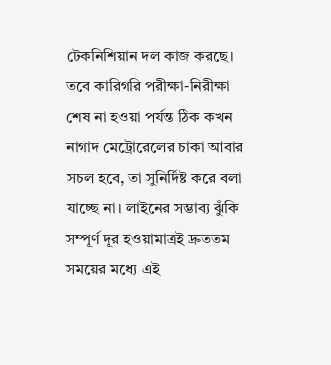টেকনিশিয়ান দল কাজ করছে। তবে কারিগরি পরীক্ষা-নিরীক্ষা শেষ না হওয়া পর্যন্ত ঠিক কখন নাগাদ মেট্রোরেলের চাকা আবার সচল হবে, তা সুনির্দিষ্ট করে বলা যাচ্ছে না। লাইনের সম্ভাব্য ঝুঁকি সম্পূর্ণ দূর হওয়ামাত্রই দ্রুততম সময়ের মধ্যে এই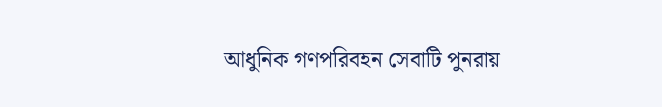আধুনিক গণপরিবহন সেবাটি পুনরায়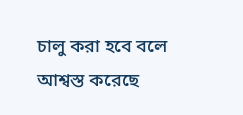চালু করা হবে বলে আশ্বস্ত করেছে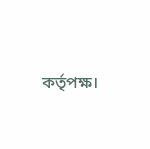কর্তৃপক্ষ।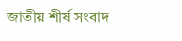জাতীয় শীর্ষ সংবাদ